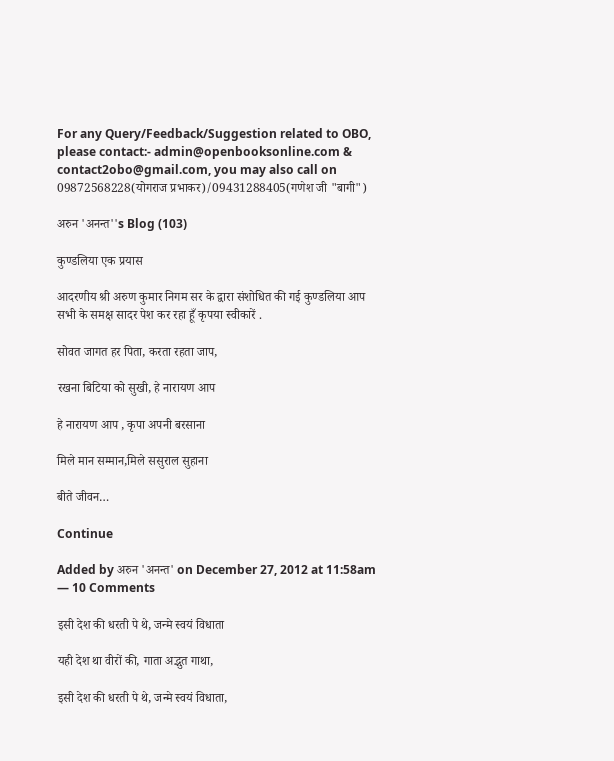For any Query/Feedback/Suggestion related to OBO, please contact:- admin@openbooksonline.com & contact2obo@gmail.com, you may also call on 09872568228(योगराज प्रभाकर)/09431288405(गणेश जी "बागी")

अरुन 'अनन्त''s Blog (103)

कुण्डलिया एक प्रयास

आदरणीय श्री अरुण कुमार निगम सर के द्वारा संशोधित की गई कुण्डलिया आप सभी के समक्ष सादर पेश कर रहा हूँ कृपया स्वीकारें .

सोवत जागत हर पिता, करता रहता जाप,

रखना बिटिया को सुखी, हे नारायण आप

हे नारायण आप , कृपा अपनी बरसाना

मिले मान सम्मान,मिले ससुराल सुहाना

बीते जीवन…

Continue

Added by अरुन 'अनन्त' on December 27, 2012 at 11:58am — 10 Comments

इसी देश की धरती पे थे, जन्मे स्वयं विधाता

यही देश था वीरों की, गाता अद्भुत गाथा,

इसी देश की धरती पे थे, जन्मे स्वयं विधाता,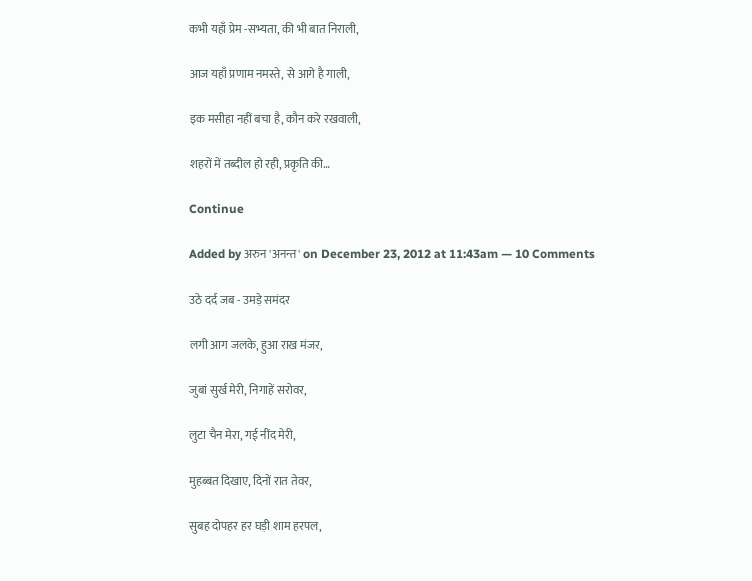कभी यहाँ प्रेम -सभ्यता, की भी बात निराली,

आज यहाँ प्रणाम नमस्ते, से आगे है गाली,

इक मसीहा नहीं बचा है, कौन करे रखवाली,

शहरों में तब्दील हो रही, प्रकृति की…

Continue

Added by अरुन 'अनन्त' on December 23, 2012 at 11:43am — 10 Comments

उठे दर्द जब - उमड़े समंदर

लगी आग जलके, हुआ राख मंजर,

जुबां सुर्ख मेरी, निगाहें सरोवर,

लुटा चैन मेरा, गई नींद मेरी,

मुहब्बत दिखाए, दिनों रात तेवर,

सुबह दोपहर हर घड़ी शाम हरपल,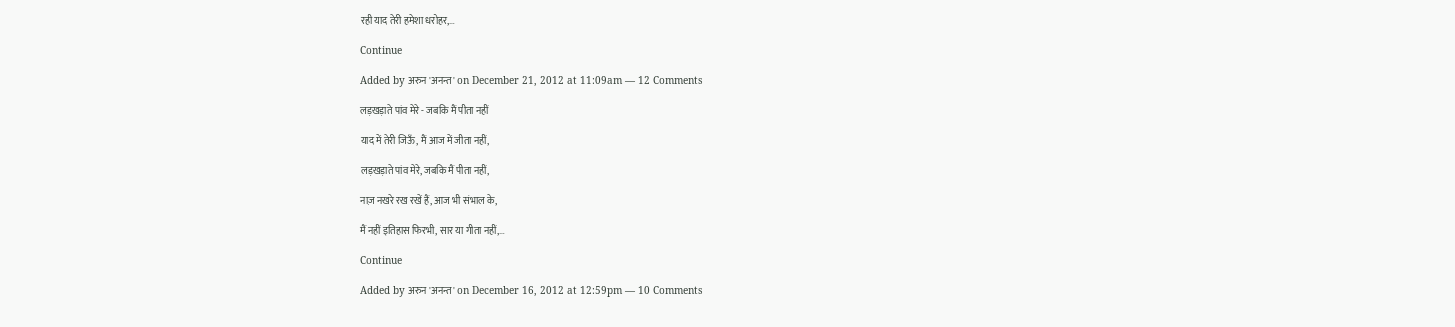रही याद तेरी हमेशा धरोहर,…

Continue

Added by अरुन 'अनन्त' on December 21, 2012 at 11:09am — 12 Comments

लड़खड़ाते पांव मेरे - जबकि मैं पीता नहीं

याद में तेरी जिऊँ, मैं आज में जीता नहीं,

लड़खड़ाते पांव मेरे, जबकि मैं पीता नहीं,

नाज़ नखरे रख रखें हैं, आज भी संभाल के,

मैं नहीं इतिहास फिरभी, सार या गीता नहीं,…

Continue

Added by अरुन 'अनन्त' on December 16, 2012 at 12:59pm — 10 Comments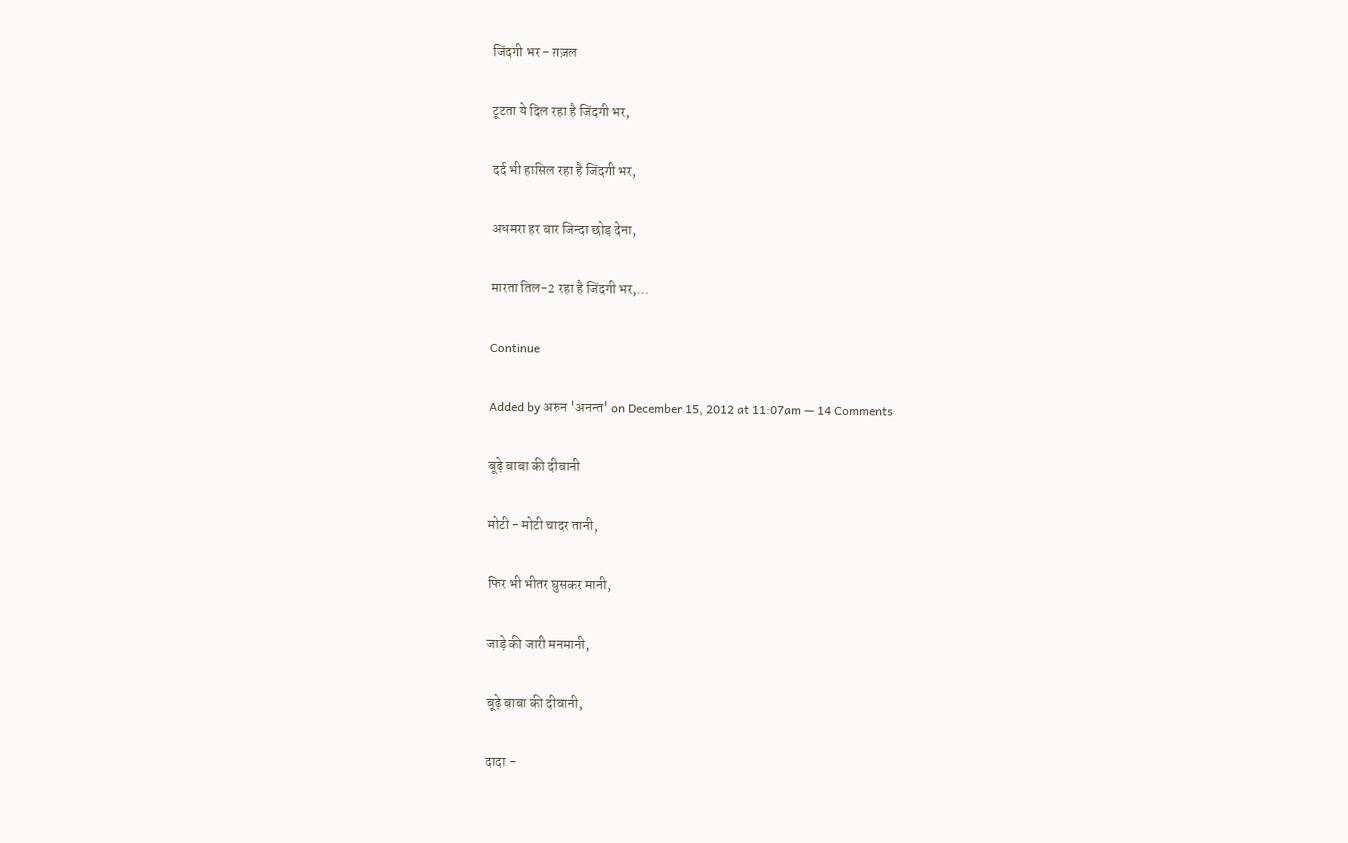जिंदगी भर - ग़ज़ल

टूटता ये दिल रहा है जिंदगी भर,

दर्द भी हासिल रहा है जिंदगी भर,

अधमरा हर बार जिन्दा छोड़ देना,

मारता तिल-2 रहा है जिंदगी भर,…

Continue

Added by अरुन 'अनन्त' on December 15, 2012 at 11:07am — 14 Comments

बूढ़े बाबा की दीवानी

मोटी - मोटी चादर तानी,

फिर भी भीतर घुसकर मानी,

जाड़े की जारी मनमानी,

बूढ़े बाबा की दीवानी,

दादा -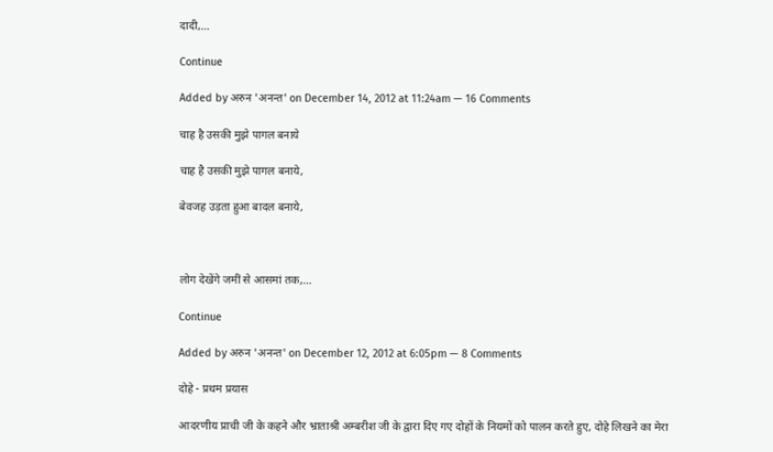दादी,…

Continue

Added by अरुन 'अनन्त' on December 14, 2012 at 11:24am — 16 Comments

चाह है उसकी मुझे पागल बनाये

चाह है उसकी मुझे पागल बनाये,

बेवजह उड़ता हुआ बादल बनाये,



लोग देखेंगे जमीं से आसमां तक,…

Continue

Added by अरुन 'अनन्त' on December 12, 2012 at 6:05pm — 8 Comments

दोहे - प्रथम प्रयास

आदरणीय प्राची जी के कहने और भ्राताश्री अम्बरीश जी के द्वारा दिए गए दोहों के नियमों को पालन करते हुए, दोहे लिखने का मेरा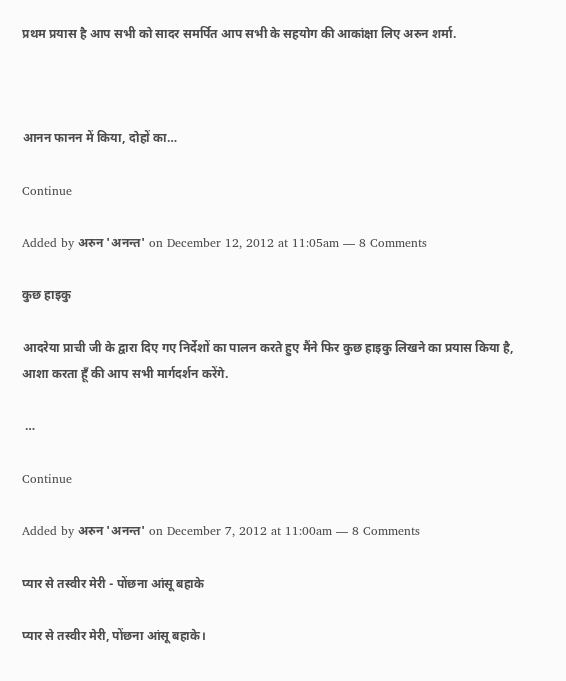प्रथम प्रयास है आप सभी को सादर समर्पित आप सभी के सहयोग की आकांक्षा लिए अरुन शर्मा.



आनन फानन में किया, दोहों का…

Continue

Added by अरुन 'अनन्त' on December 12, 2012 at 11:05am — 8 Comments

कुछ हाइकु

आदरेया प्राची जी के द्वारा दिए गए निर्देशों का पालन करते हुए मैंने फिर कुछ हाइकु लिखने का प्रयास किया है, आशा करता हूँ की आप सभी मार्गदर्शन करेंगे.

 …

Continue

Added by अरुन 'अनन्त' on December 7, 2012 at 11:00am — 8 Comments

प्यार से तस्वीर मेरी - पोंछना आंसू बहाके

प्यार से तस्वीर मेरी, पोंछना आंसू बहाके।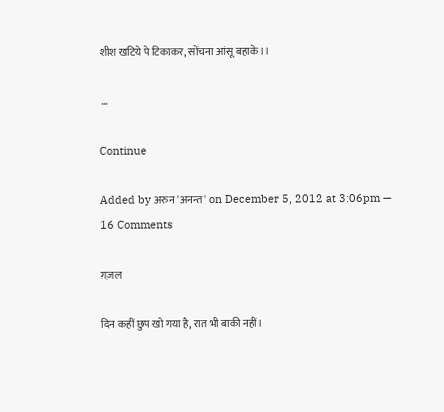शीश खटिये पे टिकाकर, सोंचना आंसू बहाके।।

 …

Continue

Added by अरुन 'अनन्त' on December 5, 2012 at 3:06pm — 16 Comments

ग़ज़ल

दिन कहीं छुप खो गया है, रात भी बाकी नहीं।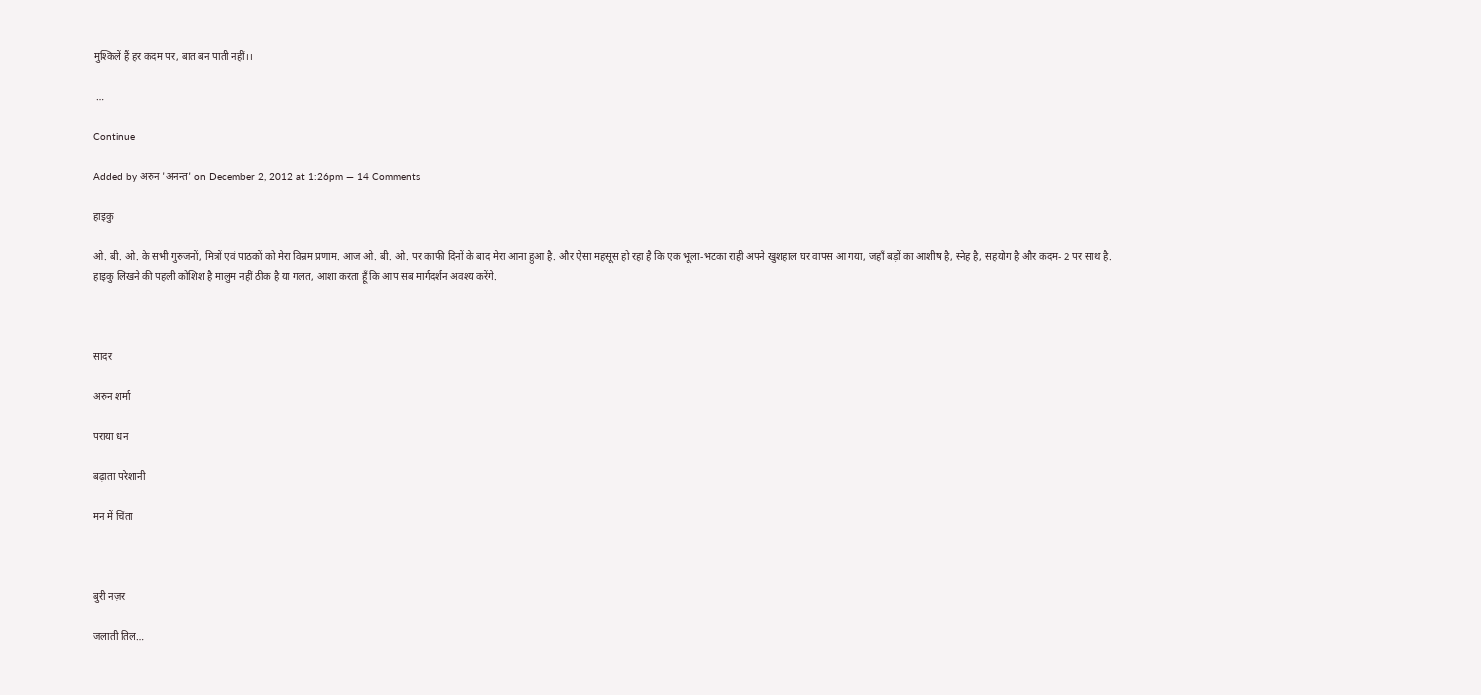मुश्किलें हैं हर कदम पर, बात बन पाती नहीं।।

 …

Continue

Added by अरुन 'अनन्त' on December 2, 2012 at 1:26pm — 14 Comments

हाइकु

ओ. बी. ओ. के सभी गुरुजनों, मित्रों एवं पाठकों को मेरा विन्रम प्रणाम. आज ओ. बी. ओ. पर काफी दिनों के बाद मेरा आना हुआ है. और ऐसा महसूस हो रहा है कि एक भूला-भटका राही अपने खुशहाल घर वापस आ गया, जहाँ बड़ों का आशीष है, स्नेह है, सहयोग है और कदम- 2 पर साथ है. हाइकु लिखने की पहली कोशिश है मालुम नहीं ठीक है या गलत, आशा करता हूँ कि आप सब मार्गदर्शन अवश्य करेंगे.



सादर

अरुन शर्मा

पराया धन

बढ़ाता परेशानी

मन में चिंता



बुरी नज़र

जलाती तिल…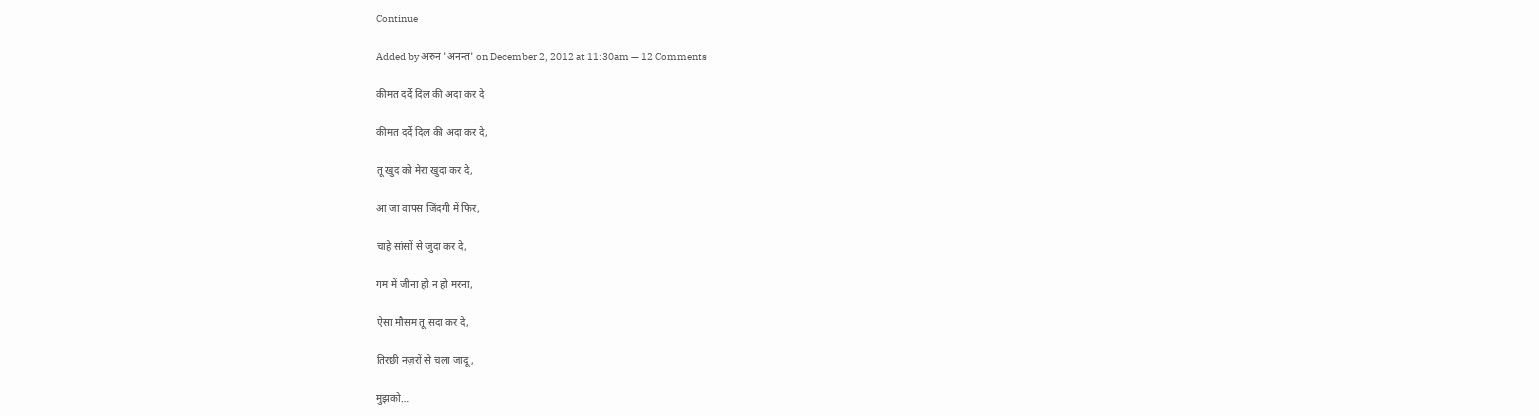Continue

Added by अरुन 'अनन्त' on December 2, 2012 at 11:30am — 12 Comments

कीमत दर्दे दिल की अदा कर दे

कीमत दर्दे दिल की अदा कर दे,

तू खुद को मेरा खुदा कर दे,

आ जा वापस जिंदगी में फिर,

चाहे सांसों से जुदा कर दे,

गम में जीना हो न हो मरना,

ऐसा मौसम तू सदा कर दे,

तिरछी नज़रों से चला जादू,

मुझको…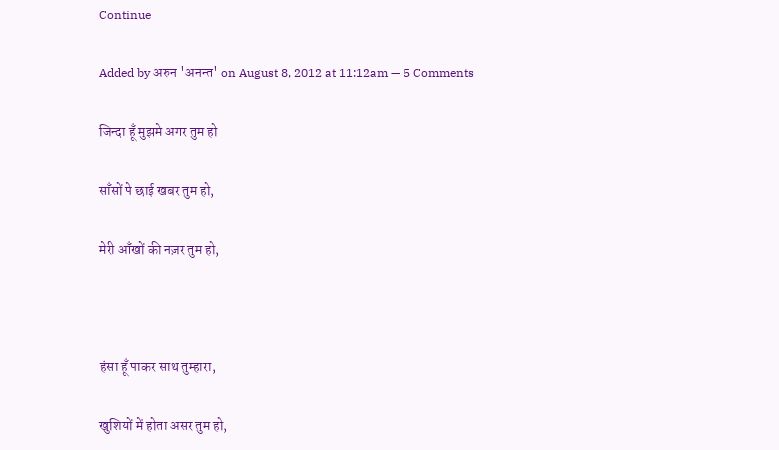Continue

Added by अरुन 'अनन्त' on August 8, 2012 at 11:12am — 5 Comments

जिन्दा हूँ मुझमे अगर तुम हो

साँसों पे छाई खबर तुम हो,

मेरी आँखों की नज़र तुम हो,



हंसा हूँ पाकर साथ तुम्हारा,

खुशियों में होता असर तुम हो,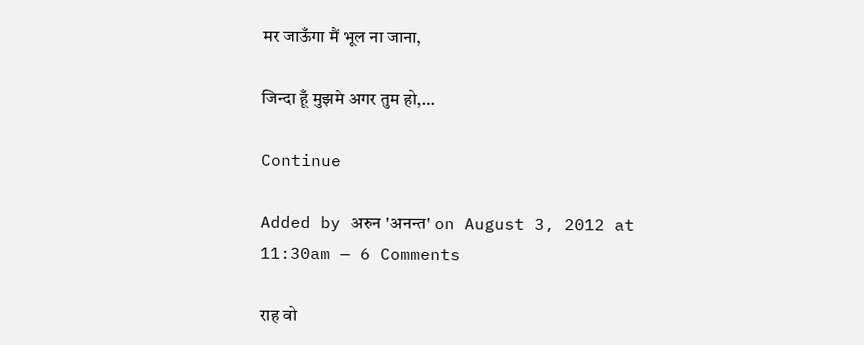मर जाऊँगा मैं भूल ना जाना,

जिन्दा हूँ मुझमे अगर तुम हो,…

Continue

Added by अरुन 'अनन्त' on August 3, 2012 at 11:30am — 6 Comments

राह वो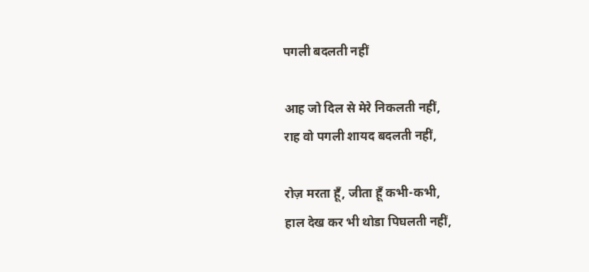पगली बदलती नहीं

आह जो दिल से मेरे निकलती नहीं,
राह वो पगली शायद बदलती नहीं,

रोज़ मरता हूँ, जीता हूँ कभी-कभी,
हाल देख कर भी थोडा पिघलती नहीं,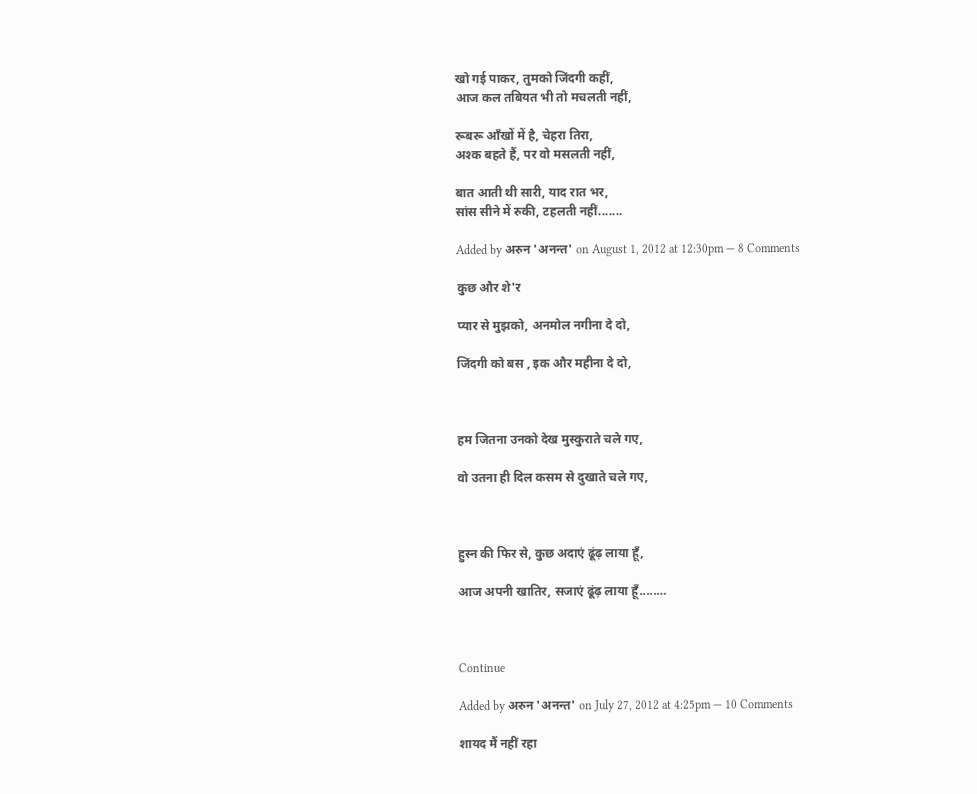खो गई पाकर, तुमको जिंदगी कहीं,
आज कल तबियत भी तो मचलती नहीं,

रूबरू आँखों में है, चेहरा तिरा,
अश्क बहते हैं, पर वो मसलती नहीं,

बात आती थी सारी, याद रात भर,
सांस सीने में रुकी, टहलती नहीं.......

Added by अरुन 'अनन्त' on August 1, 2012 at 12:30pm — 8 Comments

कुछ और शे'र

प्यार से मुझको, अनमोल नगीना दे दो,

जिंदगी को बस , इक और महीना दे दो,



हम जितना उनको देख मुस्कुराते चले गए,

वो उतना ही दिल कसम से दुखाते चले गए,



हुस्न की फिर से, कुछ अदाएं ढूंढ़ लाया हूँ,

आज अपनी खातिर, सजाएं ढूंढ़ लाया हूँ.....…



Continue

Added by अरुन 'अनन्त' on July 27, 2012 at 4:25pm — 10 Comments

शायद मैं नहीं रहा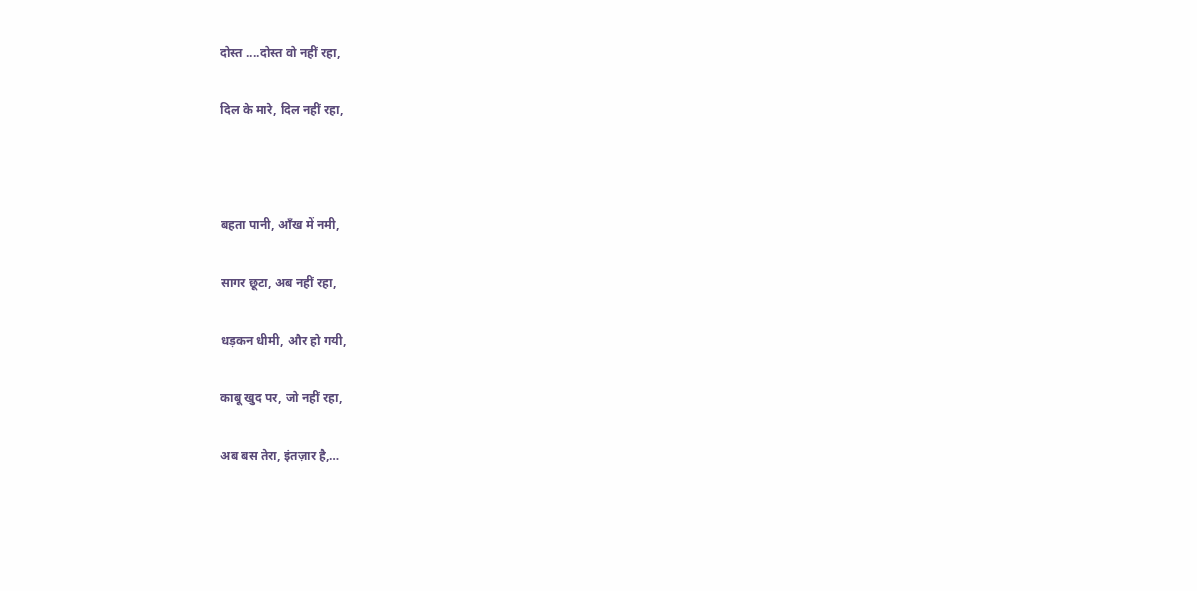दोस्त ....दोस्त वो नहीं रहा,

दिल के मारे, दिल नहीं रहा,



बहता पानी, आँख में नमी,

सागर छूटा, अब नहीं रहा,

धड़कन धीमी, और हो गयी,

काबू खुद पर, जो नहीं रहा,

अब बस तेरा, इंतज़ार है,…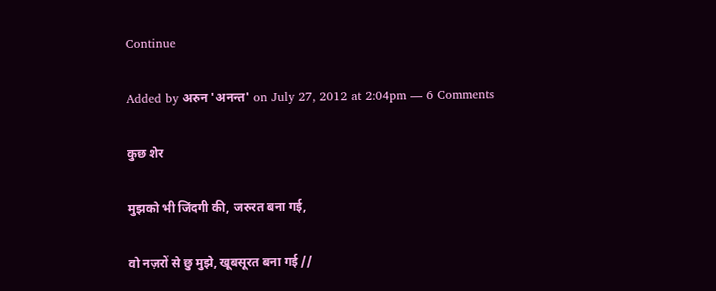Continue

Added by अरुन 'अनन्त' on July 27, 2012 at 2:04pm — 6 Comments

कुछ शेर

मुझको भी जिंदगी की, जरुरत बना गई,

वो नज़रों से छु मुझे, खूबसूरत बना गई //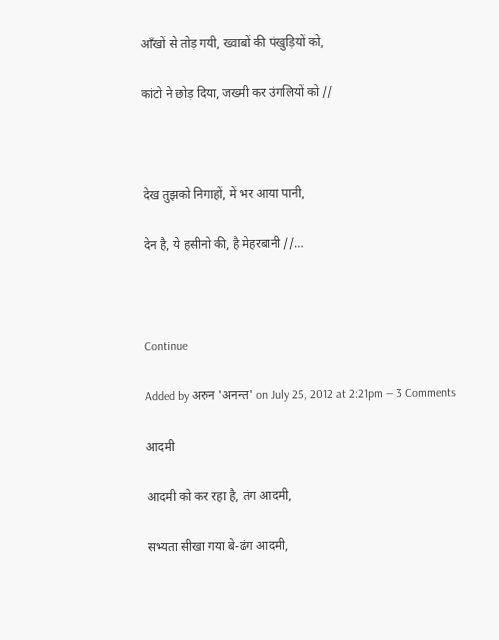आँखों से तोड़ गयी, ख्वाबों की पंखुड़ियों को,

कांटो ने छोड़ दिया, जख्मी कर उंगलियों को //



देख तुझको निगाहों, में भर आया पानी,

देन है, ये हसीनो की, है मेहरबानी //…



Continue

Added by अरुन 'अनन्त' on July 25, 2012 at 2:21pm — 3 Comments

आदमी

आदमी को कर रहा है, तंग आदमी,

सभ्यता सीखा गया बे-ढंग आदमी,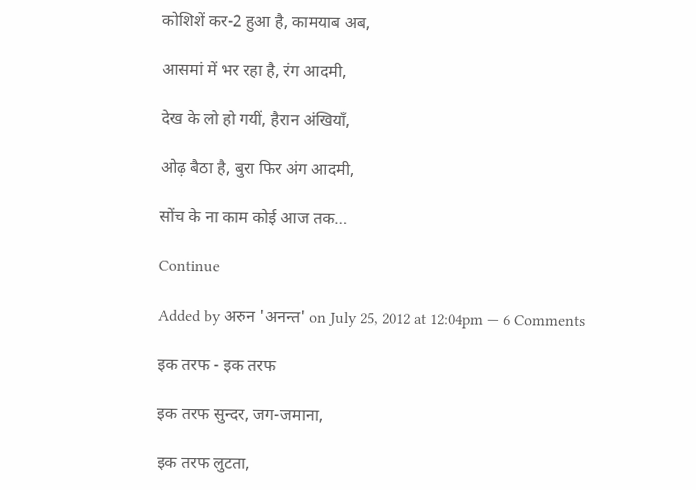कोशिशें कर-2 हुआ है, कामयाब अब,

आसमां में भर रहा है, रंग आदमी,

देख के लो हो गयीं, हैरान अंखियाँ,

ओढ़ बैठा है, बुरा फिर अंग आदमी,

सोंच के ना काम कोई आज तक…

Continue

Added by अरुन 'अनन्त' on July 25, 2012 at 12:04pm — 6 Comments

इक तरफ - इक तरफ

इक तरफ सुन्दर, जग-जमाना,

इक तरफ लुटता,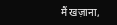मैं खज़ाना,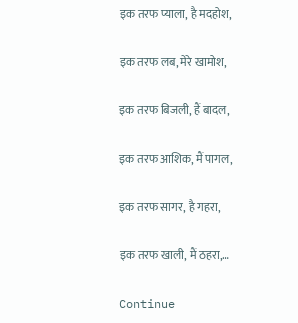इक तरफ प्याला, है मदहोश,

इक तरफ लब, मेरे खामोश,

इक तरफ बिजली, हैं बादल,

इक तरफ आशिक, मैं पागल,

इक तरफ सागर, है गहरा,

इक तरफ खाली, मैं ठहरा,…

Continue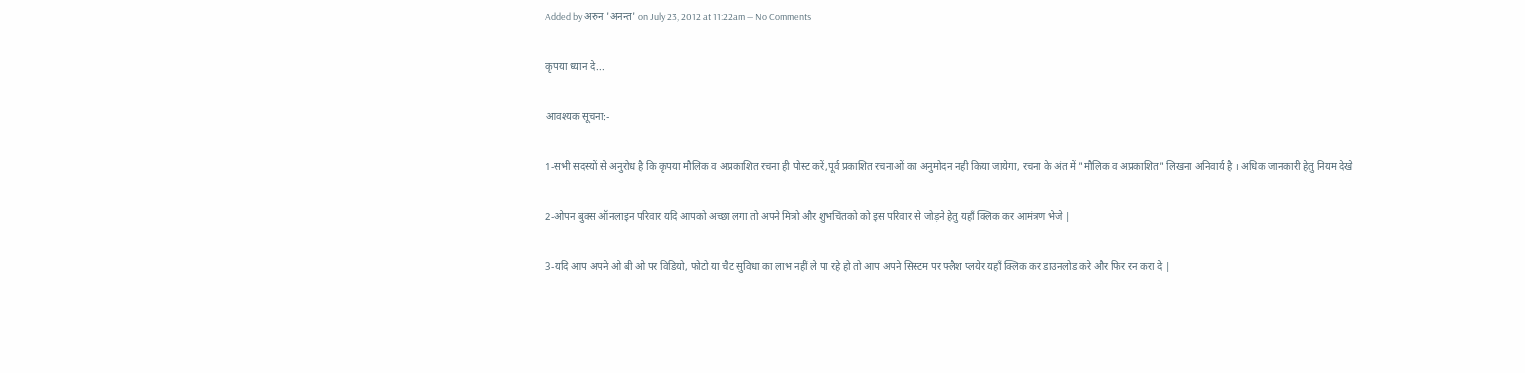Added by अरुन 'अनन्त' on July 23, 2012 at 11:22am — No Comments

कृपया ध्यान दे...

आवश्यक सूचना:-

1-सभी सदस्यों से अनुरोध है कि कृपया मौलिक व अप्रकाशित रचना ही पोस्ट करें,पूर्व प्रकाशित रचनाओं का अनुमोदन नही किया जायेगा, रचना के अंत में "मौलिक व अप्रकाशित" लिखना अनिवार्य है । अधिक जानकारी हेतु नियम देखे

2-ओपन बुक्स ऑनलाइन परिवार यदि आपको अच्छा लगा तो अपने मित्रो और शुभचिंतको को इस परिवार से जोड़ने हेतु यहाँ क्लिक कर आमंत्रण भेजे |

3-यदि आप अपने ओ बी ओ पर विडियो, फोटो या चैट सुविधा का लाभ नहीं ले पा रहे हो तो आप अपने सिस्टम पर फ्लैश प्लयेर यहाँ क्लिक कर डाउनलोड करे और फिर रन करा दे |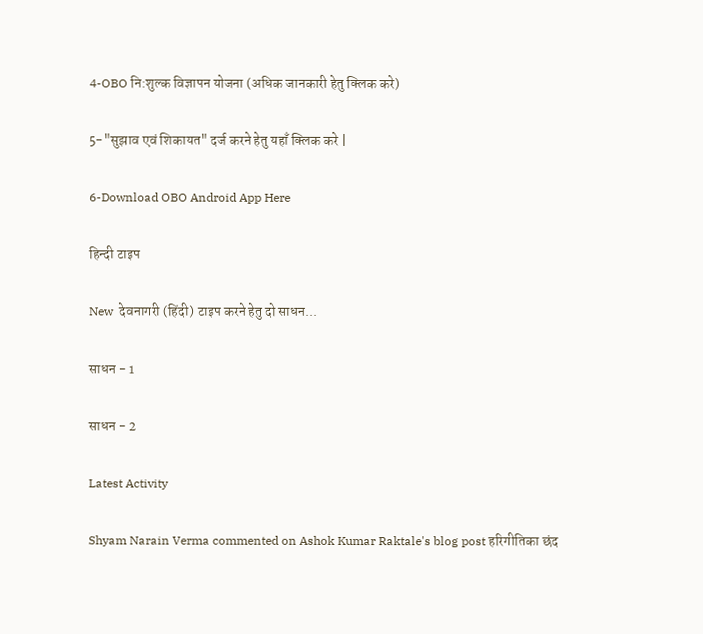4-OBO नि:शुल्क विज्ञापन योजना (अधिक जानकारी हेतु क्लिक करे)

5-"सुझाव एवं शिकायत" दर्ज करने हेतु यहाँ क्लिक करे |

6-Download OBO Android App Here

हिन्दी टाइप

New  देवनागरी (हिंदी) टाइप करने हेतु दो साधन...

साधन - 1

साधन - 2

Latest Activity

Shyam Narain Verma commented on Ashok Kumar Raktale's blog post हरिगीतिका छंद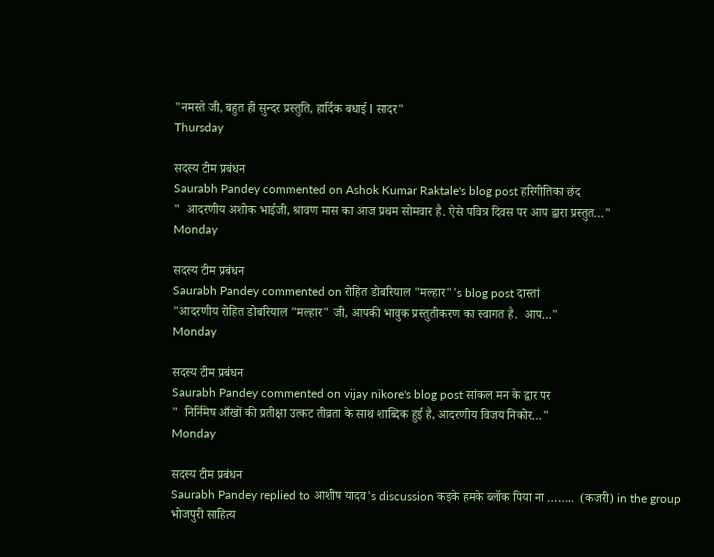"नमस्ते जी, बहुत ही सुन्दर प्रस्तुति, हार्दिक बधाई l सादर"
Thursday

सदस्य टीम प्रबंधन
Saurabh Pandey commented on Ashok Kumar Raktale's blog post हरिगीतिका छंद
"  आदरणीय अशोक भाईजी, श्रावण मास का आज प्रथम सोमवार है. ऐसे पवित्र दिवस पर आप द्वारा प्रस्तुत…"
Monday

सदस्य टीम प्रबंधन
Saurabh Pandey commented on रोहित डोबरियाल "मल्हार"'s blog post दास्तां
"आदरणीय रोहित डोबरियाल "मल्हार" जी, आपकी भावुक प्रस्तुतीकरण का स्वागत है.  आप…"
Monday

सदस्य टीम प्रबंधन
Saurabh Pandey commented on vijay nikore's blog post सांकल मन के द्वार पर
"  निर्निमेष आँखों की प्रतीक्षा उत्कट तीव्रता के साथ शाब्दिक हुई है, आदरणीय विजय निकोर…"
Monday

सदस्य टीम प्रबंधन
Saurabh Pandey replied to आशीष यादव's discussion कइके हमके ब्लॉक पिया ना ……..  (कजरी) in the group भोजपुरी साहित्य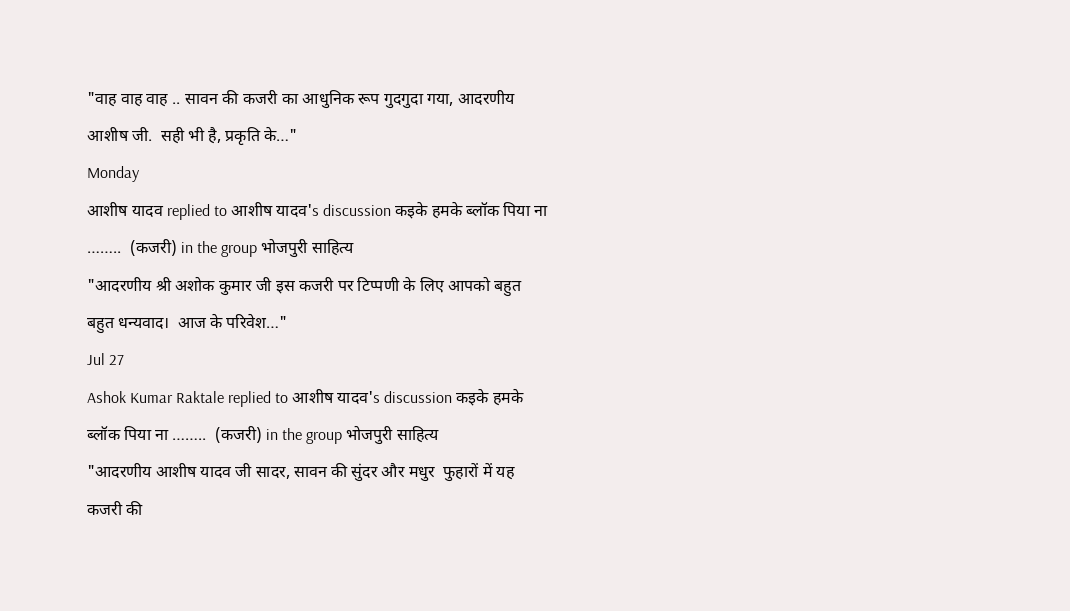"वाह वाह वाह .. सावन की कजरी का आधुनिक रूप गुदगुदा गया, आदरणीय आशीष जी.  सही भी है, प्रकृति के…"
Monday
आशीष यादव replied to आशीष यादव's discussion कइके हमके ब्लॉक पिया ना ……..  (कजरी) in the group भोजपुरी साहित्य
"आदरणीय श्री अशोक कुमार जी इस कजरी पर टिप्पणी के लिए आपको बहुत बहुत धन्यवाद।  आज के परिवेश…"
Jul 27
Ashok Kumar Raktale replied to आशीष यादव's discussion कइके हमके ब्लॉक पिया ना ……..  (कजरी) in the group भोजपुरी साहित्य
"आदरणीय आशीष यादव जी सादर, सावन की सुंदर और मधुर  फुहारों में यह कजरी की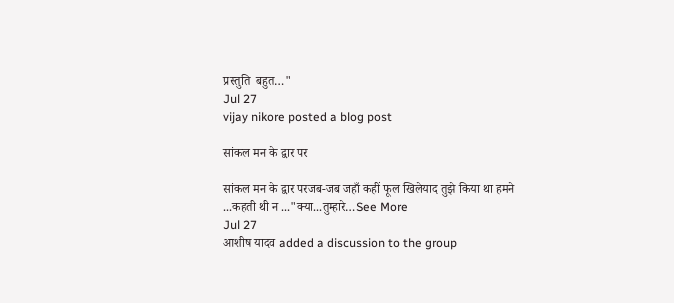प्रस्तुति  बहुत…"
Jul 27
vijay nikore posted a blog post

सांकल मन के द्वार पर

सांकल मन के द्वार परजब-जब जहाँ कहीं फूल खिलेयाद तुझे किया था हमने ...कहती थी न ..."क्या...तुम्हारे…See More
Jul 27
आशीष यादव added a discussion to the group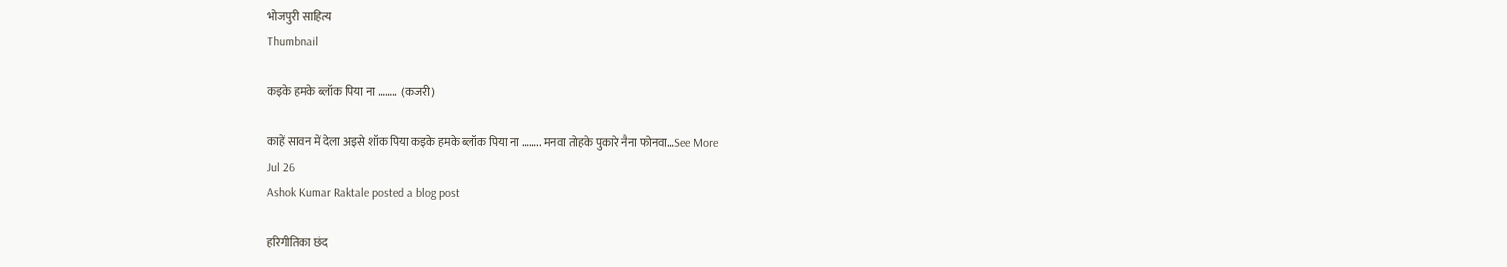भोजपुरी साहित्य
Thumbnail

कइके हमके ब्लॉक पिया ना ……..  (कजरी)

काहें सावन में देला अइसे शॉक पिया कइके हमके ब्लॉक पिया ना …….. मनवा तोहके पुकारे नैना फोनवा…See More
Jul 26
Ashok Kumar Raktale posted a blog post

हरिगीतिका छंद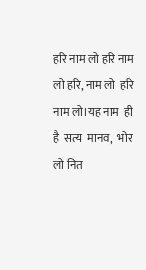हरि नाम लो हरि नाम लो हरि, नाम लो  हरि नाम लो।यह नाम  ही  है  सत्य  मानव,  भोर लो नित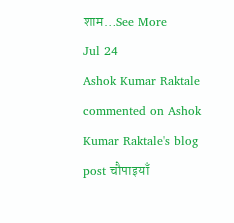शाम…See More
Jul 24
Ashok Kumar Raktale commented on Ashok Kumar Raktale's blog post चौपाइयाँ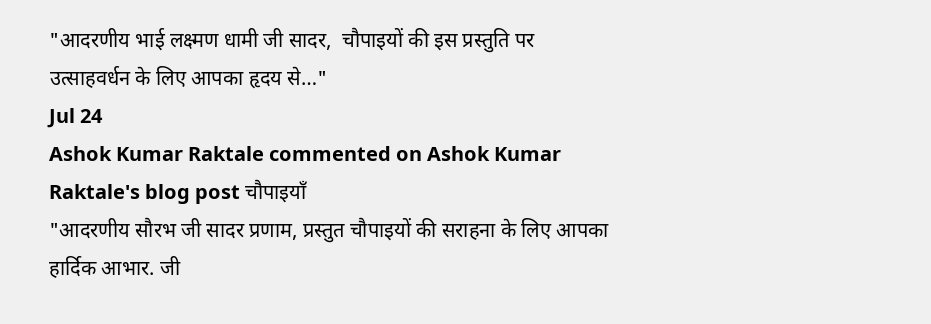"आदरणीय भाई लक्ष्मण धामी जी सादर,  चौपाइयों की इस प्रस्तुति पर उत्साहवर्धन के लिए आपका हृदय से…"
Jul 24
Ashok Kumar Raktale commented on Ashok Kumar Raktale's blog post चौपाइयाँ
"आदरणीय सौरभ जी सादर प्रणाम, प्रस्तुत चौपाइयों की सराहना के लिए आपका हार्दिक आभार. जी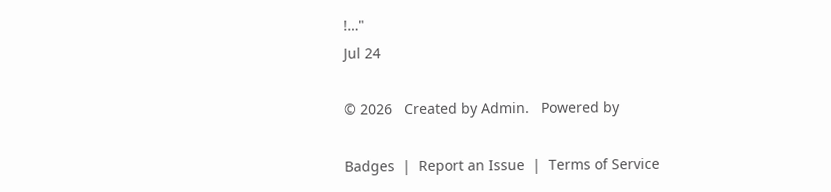!…"
Jul 24

© 2026   Created by Admin.   Powered by

Badges  |  Report an Issue  |  Terms of Service